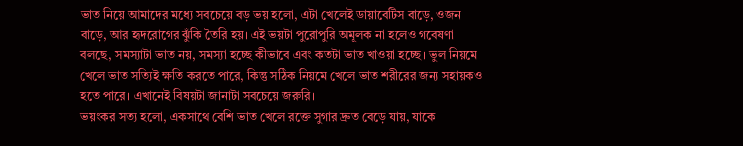ভাত নিয়ে আমাদের মধ্যে সবচেয়ে বড় ভয় হলো, এটা খেলেই ডায়াবেটিস বাড়ে, ওজন বাড়ে, আর হৃদরোগের ঝুঁকি তৈরি হয়। এই ভয়টা পুরোপুরি অমূলক না হলেও গবেষণা বলছে, সমস্যাটা ভাত নয়, সমস্যা হচ্ছে কীভাবে এবং কতটা ভাত খাওয়া হচ্ছে। ভুল নিয়মে খেলে ভাত সত্যিই ক্ষতি করতে পারে, কিন্তু সঠিক নিয়মে খেলে ভাত শরীরের জন্য সহায়কও হতে পারে। এখানেই বিষয়টা জানাটা সবচেয়ে জরুরি।
ভয়ংকর সত্য হলো, একসাথে বেশি ভাত খেলে রক্তে সুগার দ্রুত বেড়ে যায়, যাকে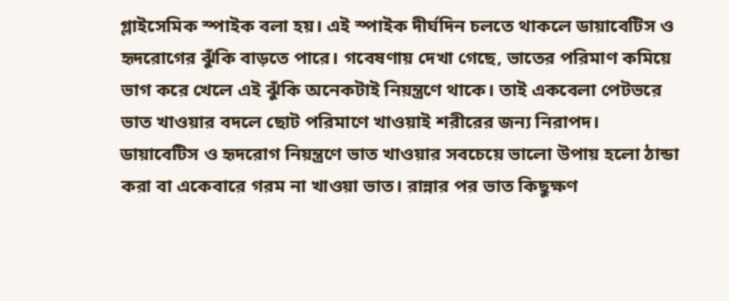গ্লাইসেমিক স্পাইক বলা হয়। এই স্পাইক দীর্ঘদিন চলতে থাকলে ডায়াবেটিস ও হৃদরোগের ঝুঁকি বাড়তে পারে। গবেষণায় দেখা গেছে, ভাতের পরিমাণ কমিয়ে ভাগ করে খেলে এই ঝুঁকি অনেকটাই নিয়ন্ত্রণে থাকে। তাই একবেলা পেটভরে ভাত খাওয়ার বদলে ছোট পরিমাণে খাওয়াই শরীরের জন্য নিরাপদ।
ডায়াবেটিস ও হৃদরোগ নিয়ন্ত্রণে ভাত খাওয়ার সবচেয়ে ভালো উপায় হলো ঠান্ডা করা বা একেবারে গরম না খাওয়া ভাত। রান্নার পর ভাত কিছুক্ষণ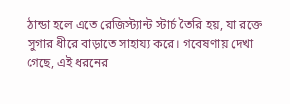ঠান্ডা হলে এতে রেজিস্ট্যান্ট স্টার্চ তৈরি হয়, যা রক্তে সুগার ধীরে বাড়াতে সাহায্য করে। গবেষণায় দেখা গেছে, এই ধরনের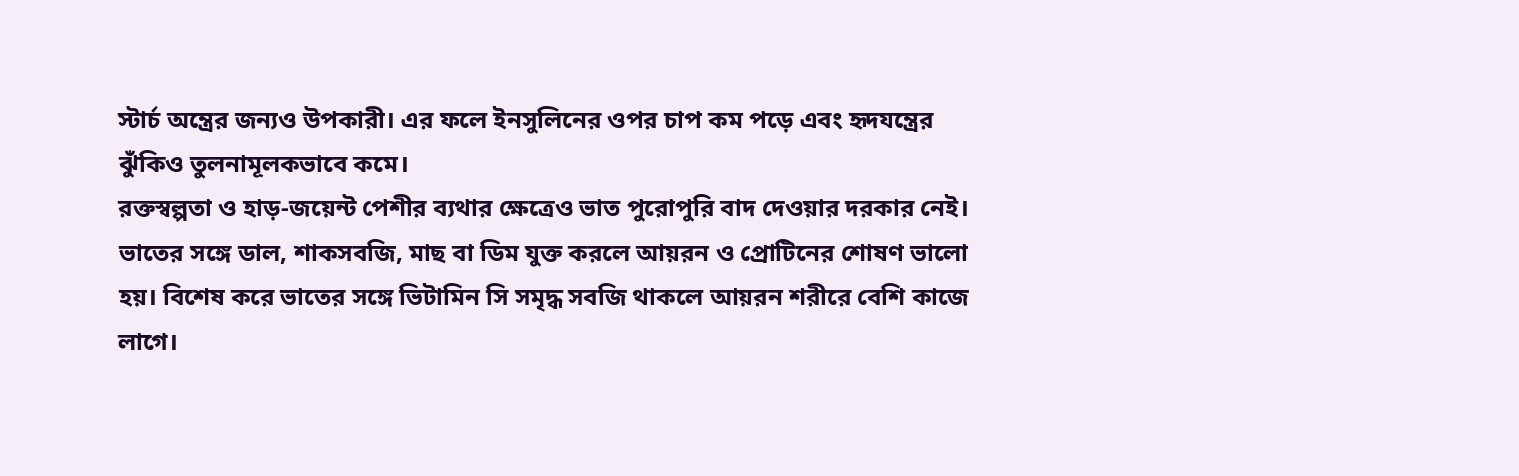স্টার্চ অন্ত্রের জন্যও উপকারী। এর ফলে ইনসুলিনের ওপর চাপ কম পড়ে এবং হৃদযন্ত্রের ঝুঁকিও তুলনামূলকভাবে কমে।
রক্তস্বল্পতা ও হাড়-জয়েন্ট পেশীর ব্যথার ক্ষেত্রেও ভাত পুরোপুরি বাদ দেওয়ার দরকার নেই। ভাতের সঙ্গে ডাল, শাকসবজি, মাছ বা ডিম যুক্ত করলে আয়রন ও প্রোটিনের শোষণ ভালো হয়। বিশেষ করে ভাতের সঙ্গে ভিটামিন সি সমৃদ্ধ সবজি থাকলে আয়রন শরীরে বেশি কাজে লাগে।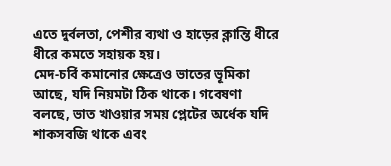এতে দুর্বলতা, পেশীর ব্যথা ও হাড়ের ক্লান্তি ধীরে ধীরে কমতে সহায়ক হয়।
মেদ-চর্বি কমানোর ক্ষেত্রেও ভাতের ভূমিকা আছে, যদি নিয়মটা ঠিক থাকে। গবেষণা বলছে, ভাত খাওয়ার সময় প্লেটের অর্ধেক যদি শাকসবজি থাকে এবং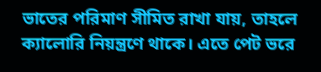ভাতের পরিমাণ সীমিত রাখা যায়, তাহলে ক্যালোরি নিয়ন্ত্রণে থাকে। এতে পেট ভরে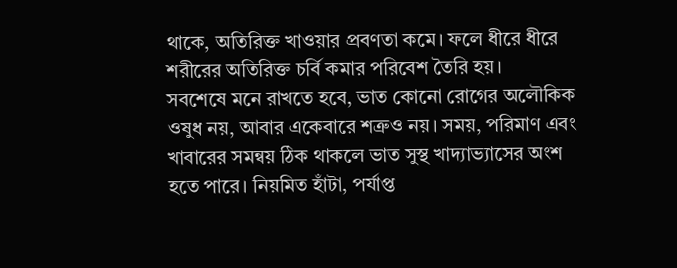থাকে, অতিরিক্ত খাওয়ার প্রবণতা কমে। ফলে ধীরে ধীরে শরীরের অতিরিক্ত চর্বি কমার পরিবেশ তৈরি হয়।
সবশেষে মনে রাখতে হবে, ভাত কোনো রোগের অলৌকিক ওষুধ নয়, আবার একেবারে শত্রুও নয়। সময়, পরিমাণ এবং খাবারের সমন্বয় ঠিক থাকলে ভাত সুস্থ খাদ্যাভ্যাসের অংশ হতে পারে। নিয়মিত হাঁটা, পর্যাপ্ত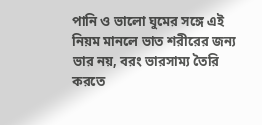পানি ও ভালো ঘুমের সঙ্গে এই নিয়ম মানলে ভাত শরীরের জন্য ভার নয়, বরং ভারসাম্য তৈরি করতে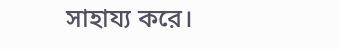সাহায্য করে।